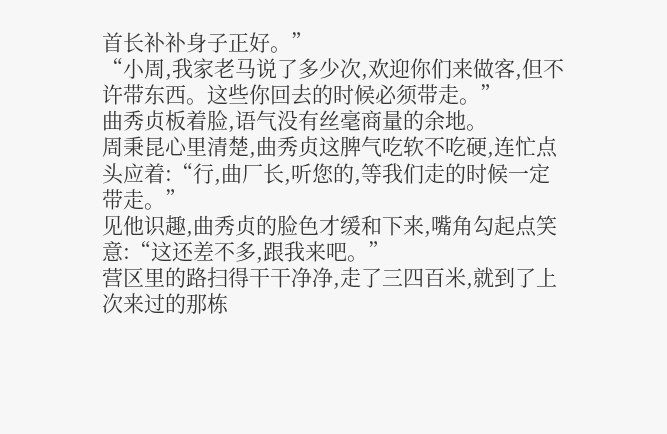首长补补身子正好。”
“小周,我家老马说了多少次,欢迎你们来做客,但不许带东西。这些你回去的时候必须带走。”
曲秀贞板着脸,语气没有丝毫商量的余地。
周秉昆心里清楚,曲秀贞这脾气吃软不吃硬,连忙点头应着:“行,曲厂长,听您的,等我们走的时候一定带走。”
见他识趣,曲秀贞的脸色才缓和下来,嘴角勾起点笑意:“这还差不多,跟我来吧。”
营区里的路扫得干干净净,走了三四百米,就到了上次来过的那栋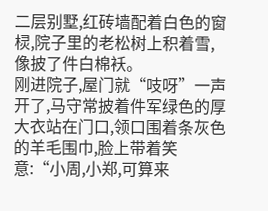二层别墅,红砖墙配着白色的窗棂,院子里的老松树上积着雪,像披了件白棉袄。
刚进院子,屋门就“吱呀”一声开了,马守常披着件军绿色的厚大衣站在门口,领口围着条灰色的羊毛围巾,脸上带着笑意:“小周,小郑,可算来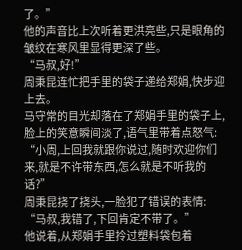了。”
他的声音比上次听着更洪亮些,只是眼角的皱纹在寒风里显得更深了些。
“马叔,好!”
周秉昆连忙把手里的袋子递给郑娟,快步迎上去。
马守常的目光却落在了郑娟手里的袋子上,脸上的笑意瞬间淡了,语气里带着点怒气:
“小周,上回我就跟你说过,随时欢迎你们来,就是不许带东西,怎么就是不听我的话?”
周秉昆挠了挠头,一脸犯了错误的表情:
“马叔,我错了,下回肯定不带了。”
他说着,从郑娟手里拎过塑料袋包着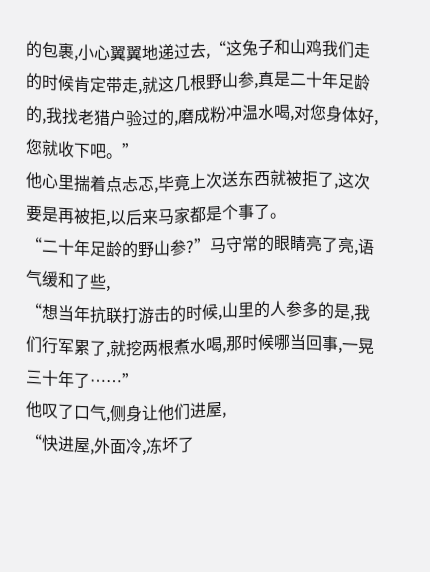的包裹,小心翼翼地递过去,“这兔子和山鸡我们走的时候肯定带走,就这几根野山参,真是二十年足龄的,我找老猎户验过的,磨成粉冲温水喝,对您身体好,您就收下吧。”
他心里揣着点忐忑,毕竟上次送东西就被拒了,这次要是再被拒,以后来马家都是个事了。
“二十年足龄的野山参?”马守常的眼睛亮了亮,语气缓和了些,
“想当年抗联打游击的时候,山里的人参多的是,我们行军累了,就挖两根煮水喝,那时候哪当回事,一晃三十年了……”
他叹了口气,侧身让他们进屋,
“快进屋,外面冷,冻坏了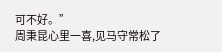可不好。”
周秉昆心里一喜,见马守常松了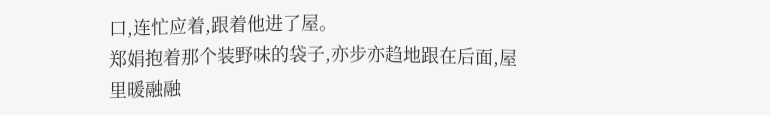口,连忙应着,跟着他进了屋。
郑娟抱着那个装野味的袋子,亦步亦趋地跟在后面,屋里暖融融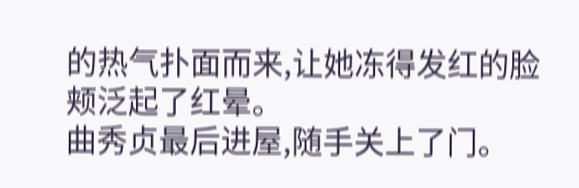的热气扑面而来,让她冻得发红的脸颊泛起了红晕。
曲秀贞最后进屋,随手关上了门。